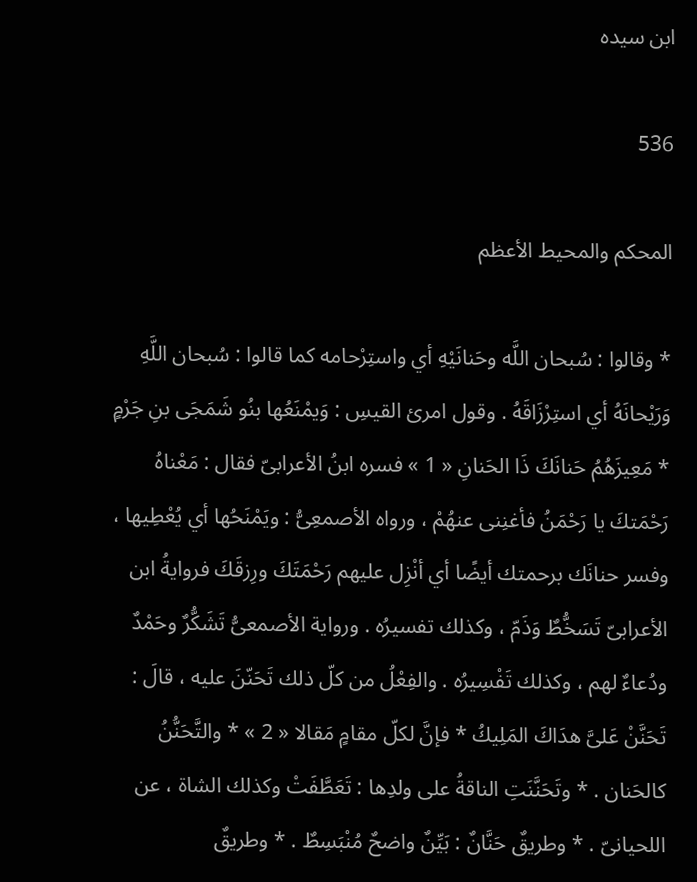ابن سيده

536

المحكم والمحيط الأعظم

* وقالوا : سُبحان اللَّه وحَنانَيْهِ أي واستِرْحامه كما قالوا : سُبحان اللَّهِ وَرَيْحانَهُ أي استِرْزَاقَهُ . وقول امرئ القيسِ : وَيمْنَعُها بنُو شَمَجَى بنِ جَرْمٍ * مَعِيزَهُمُ حَنانَكَ ذَا الحَنانِ « 1 » فسره ابنُ الأعرابىّ فقال : مَعْناهُ رَحْمَتكَ يا رَحْمَنُ فأغنِنى عنهُمْ ، ورواه الأصمعِىُّ : ويَمْنَحُها أي يُعْطِيها ، وفسر حنانَك برحمتك أيضًا أي أنْزِل عليهم رَحْمَتَكَ ورِزقَكَ فروايةُ ابن الأعرابىّ تَسَخُّطٌ وَذَمّ ، وكذلك تفسيرُه . ورواية الأصمعىُّ تَشَكُّرٌ وحَمْدٌ ودُعاءٌ لهم ، وكذلك تَفْسِيرُه . والفِعْلُ من كلّ ذلك تَحَنّنَ عليه ، قالَ : تَحَنَّنْ عَلىَّ هدَاكَ المَلِيكُ * فإنَّ لكلّ مقامٍ مَقالا « 2 » * والتَّحَنُّنُ كالحَنان . * وتَحَنَّنَتِ الناقةُ على ولدِها : تَعَطَّفَتْ وكذلك الشاة ، عن اللحيانىّ . * وطريقٌ حَنَّانٌ : بَيِّنٌ واضحٌ مُنْبَسِطٌ . * وطريقٌ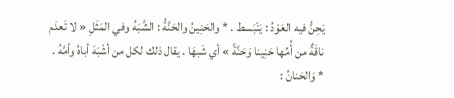يَحِنُّ فيه العَوْدُ : يَنْبَسط . * والحَنِينُ والحَنَّةُ : الشَّبَهُ وفي المَثَلِ « لا تَعدَم ناقَةٌ من أُمِّها حَنِينا وَحَنَّةً » أي شَبهَا . يقال ذلك لكل من أشْبَهَ أباهُ وأمَّهُ . * وَالحَنانُ :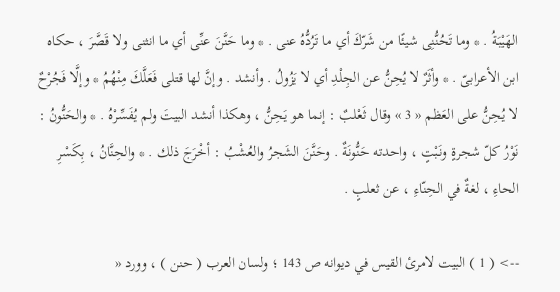الهَيْبَةُ . * وما تَحُنُّنِى شيئًا من شَرّكَ أي ما تَرُدُّهُ عنى . * وما حَنَّنَ عنِّى أي ما انثنى ولا قَصَّرَ ، حكاه ابن الأعرابىّ . * وأثَرٌ لا يُحِنُّ عن الجِلْدِ أي لا يَزُولُ . وأنشد . وإنَّ لها قتلى فَعَلَّكَ مِنْهُمُ * وإلَّا فَجُرْحٌ لا يُحِنُّ على العَظم « 3 » وقال ثَعْلبٌ : إنما هو يَحِنُّ ، وهكذا أنشد البيتَ ولم يُفَسِّرْهُ . * والحَنُّونُ : نَوْرُ كلّ شجرةٍ ونَبْتٍ ، واحدته حَنُّونَةٌ . وحَنَّنَ الشَجرُ والعُشْبُ : أخْرَجَ ذلك . * والحِنَّانُ ، بِكَسْرِ الحاءِ ، لغةٌ في الحِنّاءِ ، عن ثعلبٍ .

--> ( 1 ) البيت لامرئ القيس في ديوانه ص 143 ؛ ولسان العرب ( حنن ) ، وورد «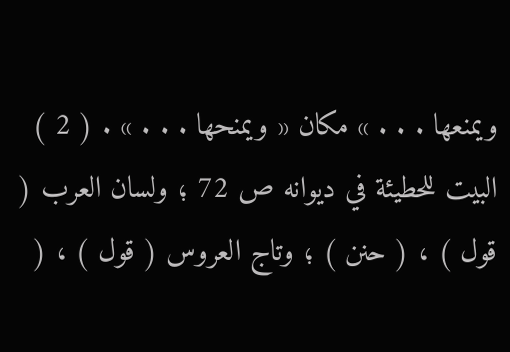ويمنعها . . . » مكان « ويمنحها . . . » . ( 2 ) البيت للحطيئة في ديوانه ص 72 ؛ ولسان العرب ( قول ) ، ( حنن ) ؛ وتاج العروس ( قول ) ، (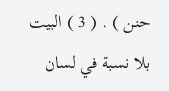حنن ) . ( 3 ) البيت بلا نسبة في لسان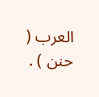العرب ( حنن ) .